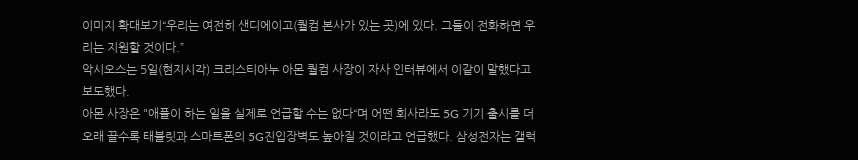이미지 확대보기“우리는 여전히 샌디에이고(퀄컴 본사가 있는 곳)에 있다. 그들이 전화하면 우리는 지원할 것이다.”
악시오스는 5일(현지시각) 크리스티아누 아몬 퀄컴 사장이 자사 인터뷰에서 이같이 말했다고 보도했다.
아몬 사장은 "애플이 하는 일을 실제로 언급할 수는 없다“며 어떤 회사라도 5G 기기 출시를 더 오래 끌수록 태블릿과 스마트폰의 5G진입장벽도 높아질 것이라고 언급했다. 삼성전자는 갤럭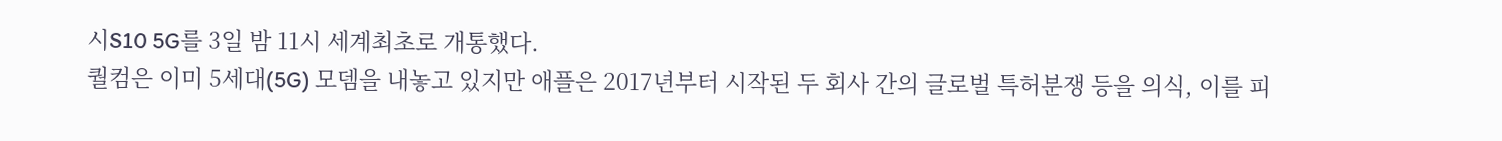시S10 5G를 3일 밤 11시 세계최초로 개통했다.
퀄컴은 이미 5세대(5G) 모뎀을 내놓고 있지만 애플은 2017년부터 시작된 두 회사 간의 글로벌 특허분쟁 등을 의식, 이를 피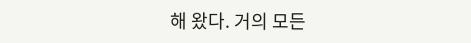해 왔다. 거의 모든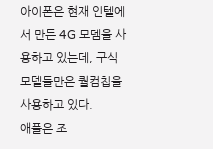아이폰은 현재 인텔에서 만든 4G 모뎀을 사용하고 있는데, 구식 모델들만은 퀄컴칩을 사용하고 있다.
애플은 조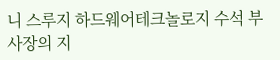니 스루지 하드웨어테크놀로지 수석 부사장의 지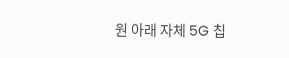원 아래 자체 5G 칩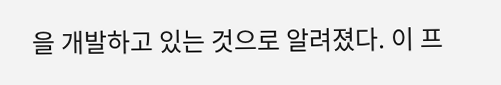을 개발하고 있는 것으로 알려졌다. 이 프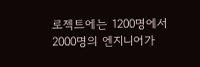로젝트에는 1200명에서 2000명의 엔지니어가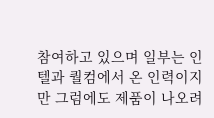참여하고 있으며 일부는 인텔과 퀄컴에서 온 인력이지만 그럼에도 제품이 나오려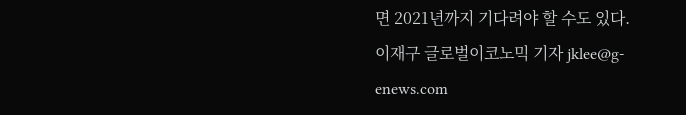면 2021년까지 기다려야 할 수도 있다.
이재구 글로벌이코노믹 기자 jklee@g-enews.com